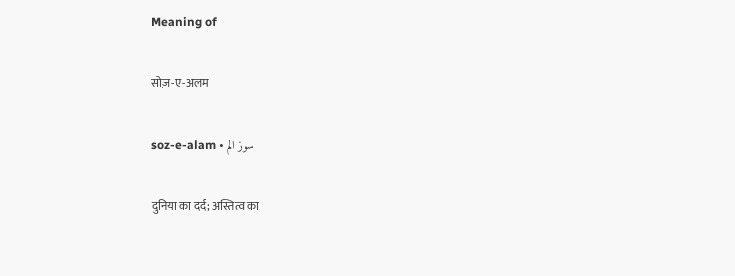Meaning of

सोज़-ए-अलम

soz-e-alam • سوز الم

दुनिया का दर्द; अस्तित्व का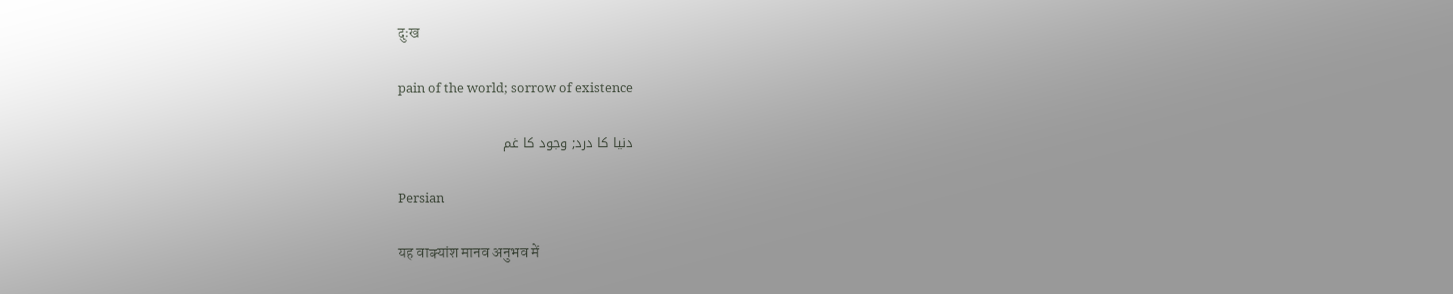दुःख

pain of the world; sorrow of existence

دنیا کا درد; وجود کا غم

Persian

यह वाक्यांश मानव अनुभव में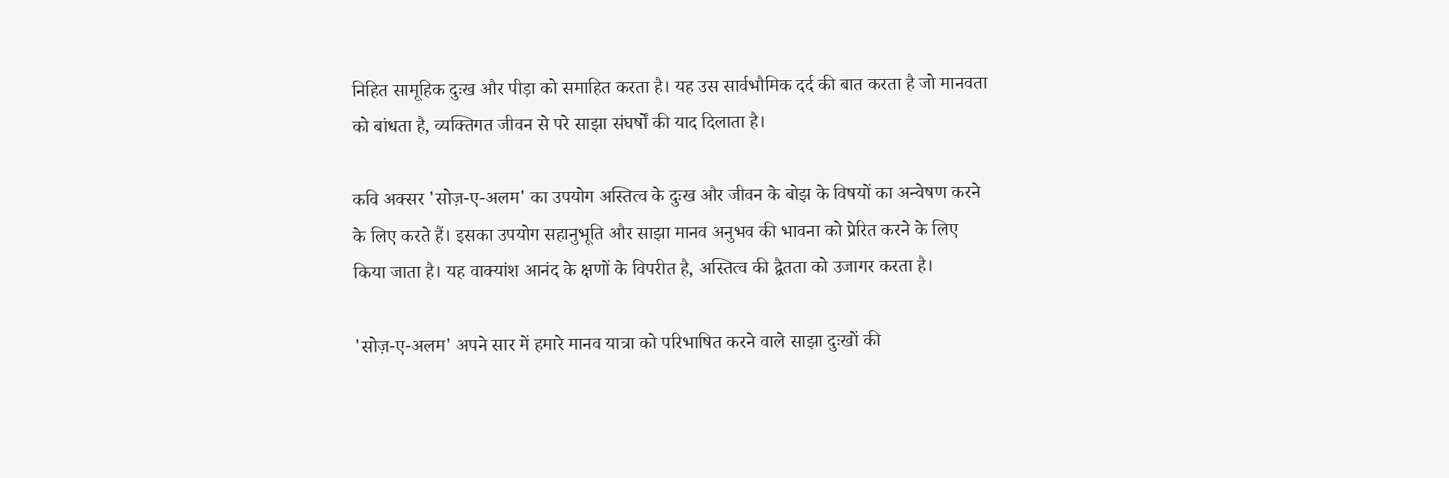निहित सामूहिक दुःख और पीड़ा को समाहित करता है। यह उस सार्वभौमिक दर्द की बात करता है जो मानवता को बांधता है, व्यक्तिगत जीवन से परे साझा संघर्षों की याद दिलाता है।

कवि अक्सर 'सोज़-ए-अलम' का उपयोग अस्तित्व के दुःख और जीवन के बोझ के विषयों का अन्वेषण करने के लिए करते हैं। इसका उपयोग सहानुभूति और साझा मानव अनुभव की भावना को प्रेरित करने के लिए किया जाता है। यह वाक्यांश आनंद के क्षणों के विपरीत है, अस्तित्व की द्वैतता को उजागर करता है।

'सोज़-ए-अलम' अपने सार में हमारे मानव यात्रा को परिभाषित करने वाले साझा दुःखों की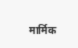मार्मिक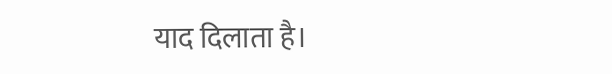याद दिलाता है।